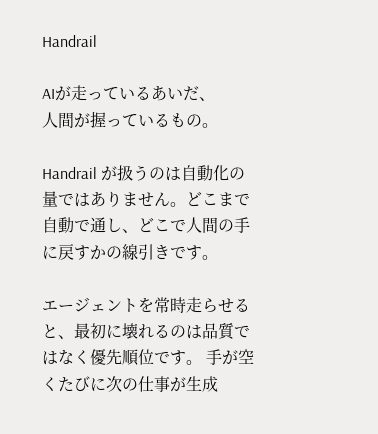Handrail

AIが走っているあいだ、
人間が握っているもの。

Handrail が扱うのは自動化の量ではありません。どこまで自動で通し、どこで人間の手に戻すかの線引きです。

エージェントを常時走らせると、最初に壊れるのは品質ではなく優先順位です。 手が空くたびに次の仕事が生成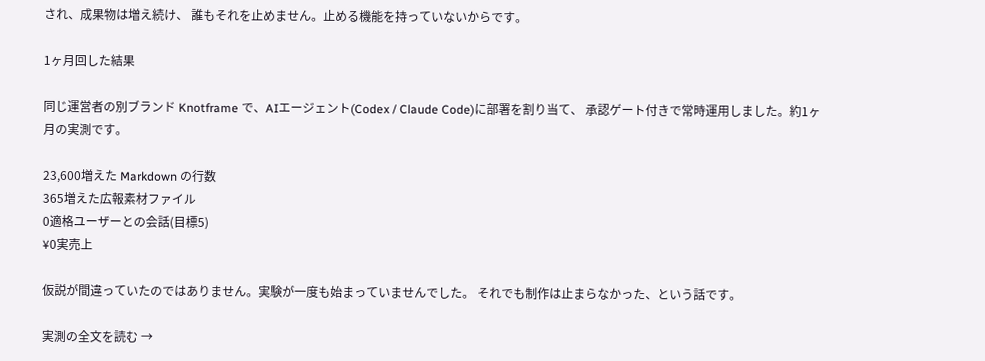され、成果物は増え続け、 誰もそれを止めません。止める機能を持っていないからです。

1ヶ月回した結果

同じ運営者の別ブランド Knotframe で、AIエージェント(Codex / Claude Code)に部署を割り当て、 承認ゲート付きで常時運用しました。約1ヶ月の実測です。

23,600増えた Markdown の行数
365増えた広報素材ファイル
0適格ユーザーとの会話(目標5)
¥0実売上

仮説が間違っていたのではありません。実験が一度も始まっていませんでした。 それでも制作は止まらなかった、という話です。

実測の全文を読む →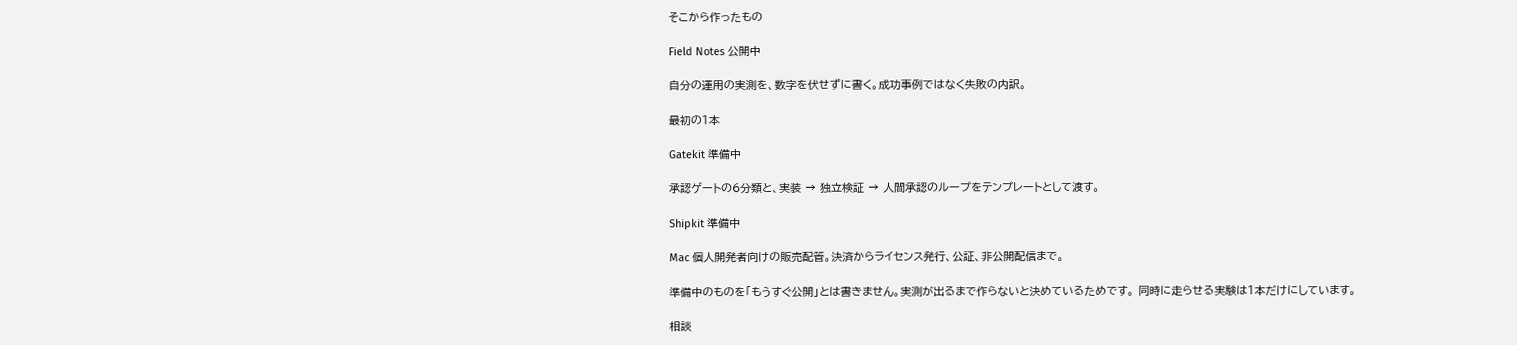そこから作ったもの

Field Notes 公開中

自分の運用の実測を、数字を伏せずに書く。成功事例ではなく失敗の内訳。

最初の1本

Gatekit 準備中

承認ゲートの6分類と、実装 → 独立検証 → 人間承認のループをテンプレートとして渡す。

Shipkit 準備中

Mac 個人開発者向けの販売配管。決済からライセンス発行、公証、非公開配信まで。

準備中のものを「もうすぐ公開」とは書きません。実測が出るまで作らないと決めているためです。 同時に走らせる実験は1本だけにしています。

相談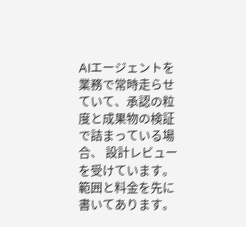AIエージェントを業務で常時走らせていて、承認の粒度と成果物の検証で詰まっている場合、 設計レビューを受けています。範囲と料金を先に書いてあります。